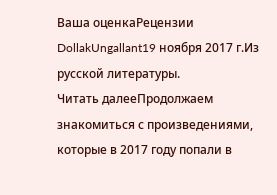Ваша оценкаРецензии
DollakUngallant19 ноября 2017 г.Из русской литературы.
Читать далееПродолжаем знакомиться с произведениями, которые в 2017 году попали в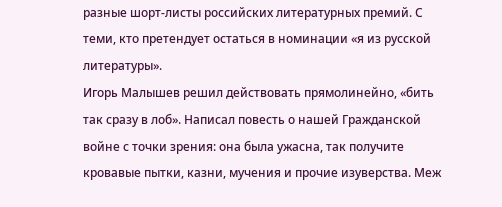разные шорт-листы российских литературных премий. С теми, кто претендует остаться в номинации «я из русской литературы».
Игорь Малышев решил действовать прямолинейно, «бить так сразу в лоб». Написал повесть о нашей Гражданской войне с точки зрения: она была ужасна, так получите кровавые пытки, казни, мучения и прочие изуверства. Меж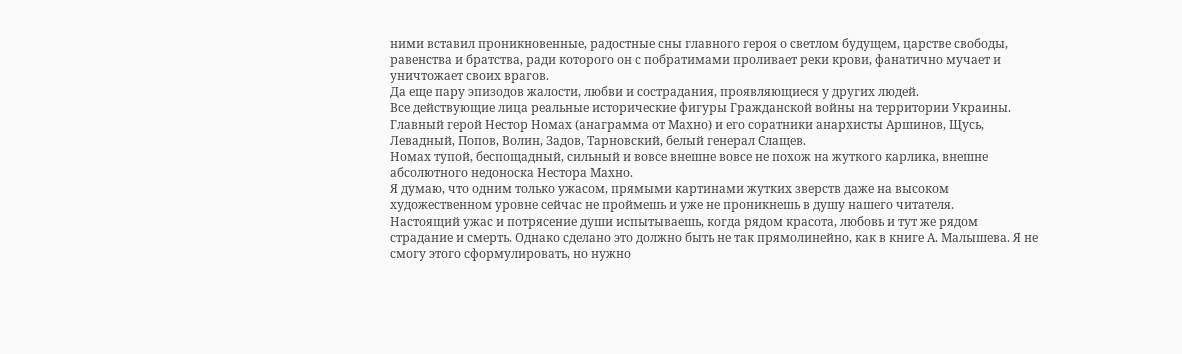ними вставил проникновенные, радостные сны главного героя о светлом будущем, царстве свободы, равенства и братства, ради которого он с побратимами проливает реки крови, фанатично мучает и уничтожает своих врагов.
Да еще пару эпизодов жалости, любви и сострадания, проявляющиеся у других людей.
Все действующие лица реальные исторические фигуры Гражданской войны на территории Украины.
Главный герой Нестор Номах (анаграмма от Махно) и его соратники анархисты Аршинов, Щусь, Левадный, Попов, Волин, Задов, Тарновский, белый генерал Слащев.
Номах тупой, беспощадный, сильный и вовсе внешне вовсе не похож на жуткого карлика, внешне абсолютного недоноска Нестора Махно.
Я думаю, что одним только ужасом, прямыми картинами жутких зверств даже на высоком художественном уровне сейчас не проймешь и уже не проникнешь в душу нашего читателя.
Настоящий ужас и потрясение души испытываешь, когда рядом красота, любовь и тут же рядом страдание и смерть. Однако сделано это должно быть не так прямолинейно, как в книге А. Малышева. Я не смогу этого сформулировать, но нужно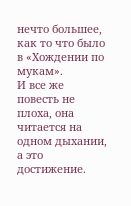нечто большее, как то что было в «Хождении по мукам».
И все же повесть не плоха, она читается на одном дыхании, а это достижение.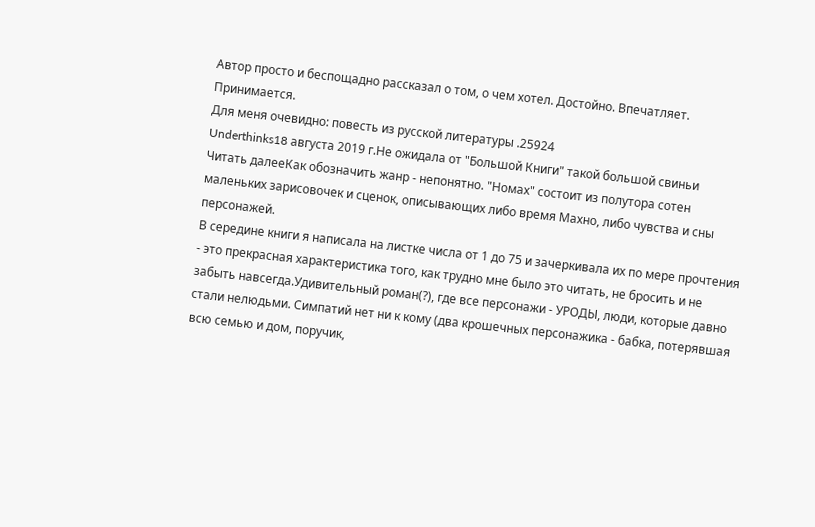Автор просто и беспощадно рассказал о том, о чем хотел. Достойно. Впечатляет. Принимается.
Для меня очевидно: повесть из русской литературы .25924
Underthinks18 августа 2019 г.Не ожидала от "Большой Книги" такой большой свиньи
Читать далееКак обозначить жанр - непонятно. "Номах" состоит из полутора сотен маленьких зарисовочек и сценок, описывающих либо время Махно, либо чувства и сны персонажей.
В середине книги я написала на листке числа от 1 до 75 и зачеркивала их по мере прочтения - это прекрасная характеристика того, как трудно мне было это читать, не бросить и не забыть навсегда.Удивительный роман(?), где все персонажи - УРОДЫ, люди, которые давно стали нелюдьми. Симпатий нет ни к кому (два крошечных персонажика - бабка, потерявшая всю семью и дом, поручик,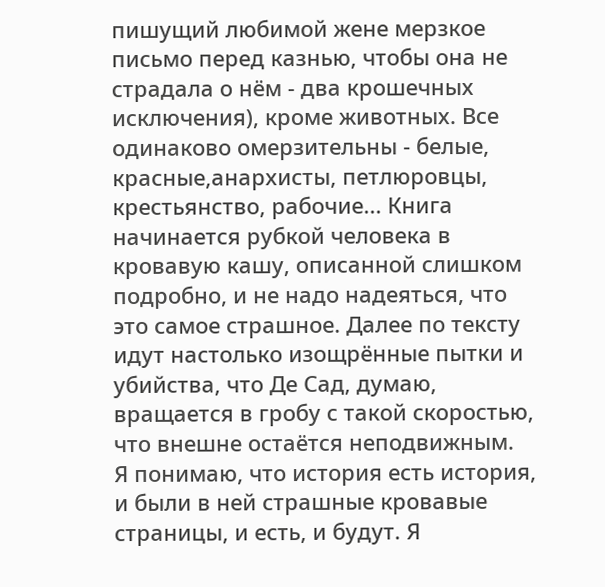пишущий любимой жене мерзкое письмо перед казнью, чтобы она не страдала о нём - два крошечных исключения), кроме животных. Все одинаково омерзительны - белые, красные,анархисты, петлюровцы, крестьянство, рабочие... Книга начинается рубкой человека в кровавую кашу, описанной слишком подробно, и не надо надеяться, что это самое страшное. Далее по тексту идут настолько изощрённые пытки и убийства, что Де Сад, думаю, вращается в гробу с такой скоростью, что внешне остаётся неподвижным.
Я понимаю, что история есть история, и были в ней страшные кровавые страницы, и есть, и будут. Я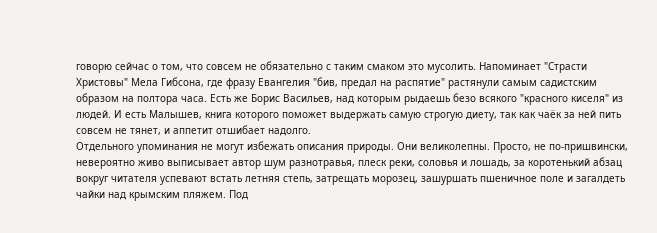говорю сейчас о том, что совсем не обязательно с таким смаком это мусолить. Напоминает "Страсти Христовы" Мела Гибсона, где фразу Евангелия "бив, предал на распятие" растянули самым садистским образом на полтора часа. Есть же Борис Васильев, над которым рыдаешь безо всякого "красного киселя" из людей. И есть Малышев, книга которого поможет выдержать самую строгую диету, так как чаёк за ней пить совсем не тянет, и аппетит отшибает надолго.
Отдельного упоминания не могут избежать описания природы. Они великолепны. Просто, не по-пришвински, невероятно живо выписывает автор шум разнотравья, плеск реки, соловья и лошадь, за коротенький абзац вокруг читателя успевают встать летняя степь, затрещать морозец, зашуршать пшеничное поле и загалдеть чайки над крымским пляжем. Под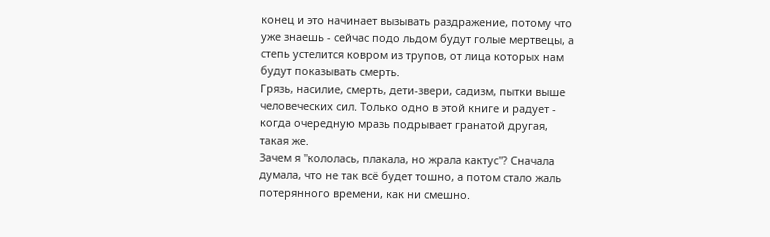конец и это начинает вызывать раздражение, потому что уже знаешь - сейчас подо льдом будут голые мертвецы, а степь устелится ковром из трупов, от лица которых нам будут показывать смерть.
Грязь, насилие, смерть, дети-звери, садизм, пытки выше человеческих сил. Только одно в этой книге и радует - когда очередную мразь подрывает гранатой другая, такая же.
Зачем я "кололась, плакала, но жрала кактус"? Сначала думала, что не так всё будет тошно, а потом стало жаль потерянного времени, как ни смешно.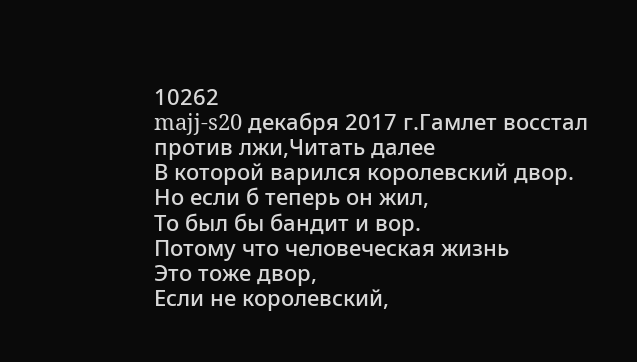10262
majj-s20 декабря 2017 г.Гамлет восстал против лжи,Читать далее
В которой варился королевский двор.
Но если б теперь он жил,
То был бы бандит и вор.
Потому что человеческая жизнь
Это тоже двор,
Если не королевский,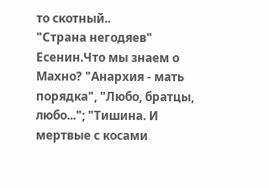то скотный..
"Страна негодяев" Есенин.Что мы знаем о Махно? "Анархия - мать порядка", "Любо, братцы, любо..."; "Тишина. И мертвые с косами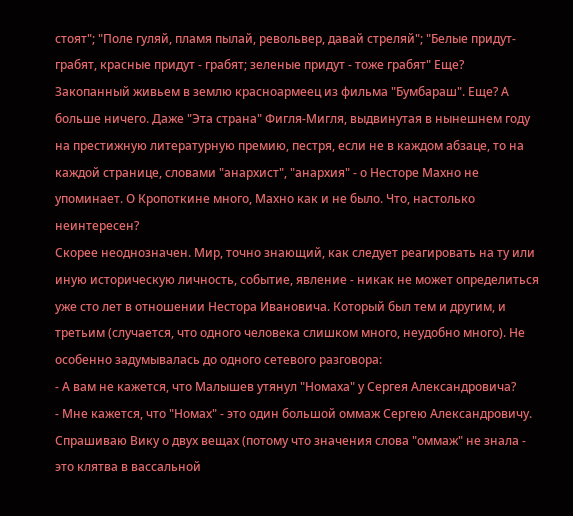стоят"; "Поле гуляй, пламя пылай, револьвер, давай стреляй"; "Белые придут- грабят, красные придут - грабят; зеленые придут - тоже грабят" Еще? Закопанный живьем в землю красноармеец из фильма "Бумбараш". Еще? А больше ничего. Даже "Эта страна" Фигля-Мигля, выдвинутая в нынешнем году на престижную литературную премию, пестря, если не в каждом абзаце, то на каждой странице, словами "анархист", "анархия" - о Несторе Махно не упоминает. О Кропоткине много, Махно как и не было. Что, настолько неинтересен?
Скорее неоднозначен. Мир, точно знающий, как следует реагировать на ту или иную историческую личность, событие, явление - никак не может определиться уже сто лет в отношении Нестора Ивановича. Который был тем и другим, и третьим (случается, что одного человека слишком много, неудобно много). Не особенно задумывалась до одного сетевого разговора:
- А вам не кажется, что Малышев утянул "Номаха" у Сергея Александровича?
- Мне кажется, что "Номах" - это один большой оммаж Сергею Александровичу.
Спрашиваю Вику о двух вещах (потому что значения слова "оммаж" не знала - это клятва в вассальной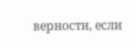верности, если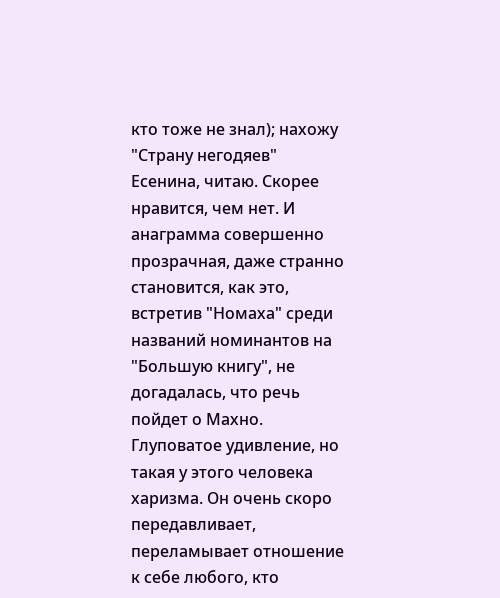кто тоже не знал); нахожу "Страну негодяев" Есенина, читаю. Скорее нравится, чем нет. И анаграмма совершенно прозрачная, даже странно становится, как это, встретив "Номаха" среди названий номинантов на "Большую книгу", не догадалась, что речь пойдет о Махно. Глуповатое удивление, но такая у этого человека харизма. Он очень скоро передавливает, переламывает отношение к себе любого, кто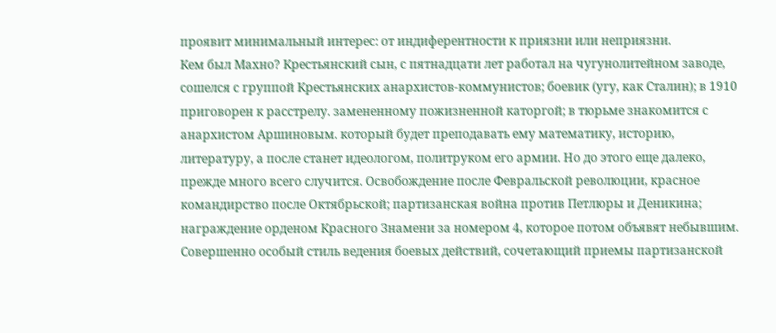проявит минимальный интерес: от индиферентности к приязни или неприязни.
Кем был Махно? Крестьянский сын, с пятнадцати лет работал на чугунолитейном заводе, сошелся с группой Крестьянских анархистов-коммунистов; боевик (угу, как Сталин); в 1910 приговорен к расстрелу. замененному пожизненной каторгой; в тюрьме знакомится с анархистом Аршиновым. который будет преподавать ему математику, историю, литературу, а после станет идеологом, политруком его армии. Но до этого еще далеко, прежде много всего случится. Освобождение после Февральской революции, красное командирство после Октябрьской; партизанская война против Петлюры и Деникина; награждение орденом Красного Знамени за номером 4, которое потом объявят небывшим.
Совершенно особый стиль ведения боевых действий, сочетающий приемы партизанской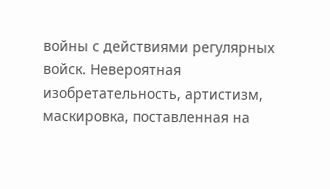войны с действиями регулярных войск. Невероятная изобретательность, артистизм, маскировка, поставленная на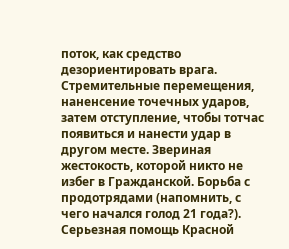поток, как средство дезориентировать врага. Стремительные перемещения, наненсение точечных ударов, затем отступление, чтобы тотчас появиться и нанести удар в другом месте. Звериная жестокость, которой никто не избег в Гражданской. Борьба с продотрядами (напомнить, с чего начался голод 21 года?). Серьезная помощь Красной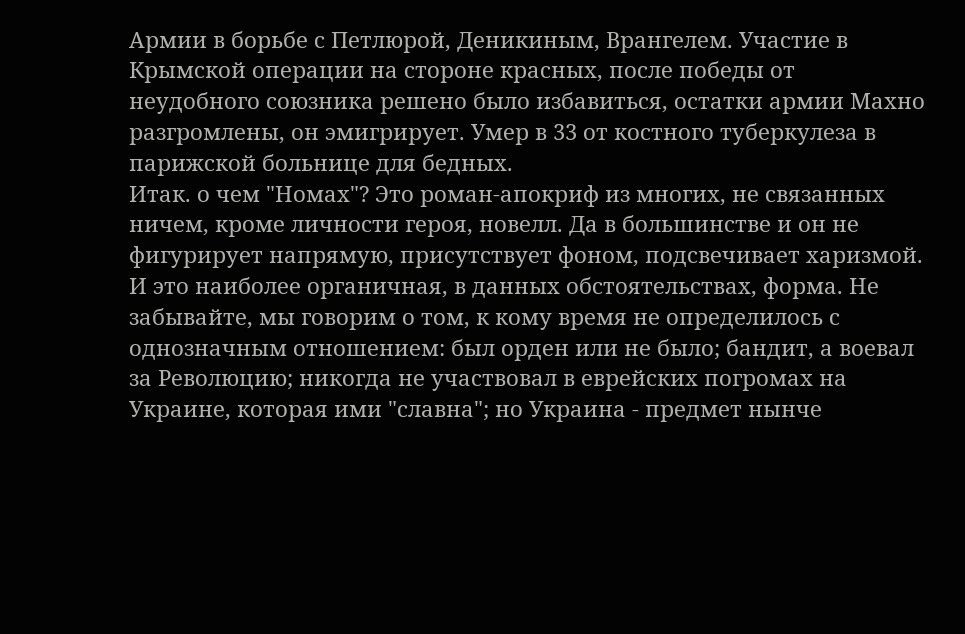Армии в борьбе с Петлюрой, Деникиным, Врангелем. Участие в Крымской операции на стороне красных, после победы от неудобного союзника решено было избавиться, остатки армии Махно разгромлены, он эмигрирует. Умер в 33 от костного туберкулеза в парижской больнице для бедных.
Итак. о чем "Номах"? Это роман-апокриф из многих, не связанных ничем, кроме личности героя, новелл. Да в большинстве и он не фигурирует напрямую, присутствует фоном, подсвечивает харизмой. И это наиболее органичная, в данных обстоятельствах, форма. Не забывайте, мы говорим о том, к кому время не определилось с однозначным отношением: был орден или не было; бандит, а воевал за Революцию; никогда не участвовал в еврейских погромах на Украине, которая ими "славна"; но Украина - предмет нынче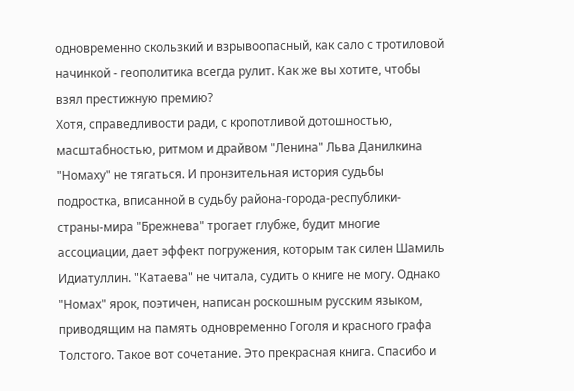одновременно скользкий и взрывоопасный, как сало с тротиловой начинкой - геополитика всегда рулит. Как же вы хотите, чтобы взял престижную премию?
Хотя, справедливости ради, с кропотливой дотошностью, масштабностью, ритмом и драйвом "Ленина" Льва Данилкина "Номаху" не тягаться. И пронзительная история судьбы подростка, вписанной в судьбу района-города-республики-страны-мира "Брежнева" трогает глубже, будит многие ассоциации, дает эффект погружения, которым так силен Шамиль Идиатуллин. "Катаева" не читала, судить о книге не могу. Однако "Номах" ярок, поэтичен, написан роскошным русским языком, приводящим на память одновременно Гоголя и красного графа Толстого. Такое вот сочетание. Это прекрасная книга. Спасибо и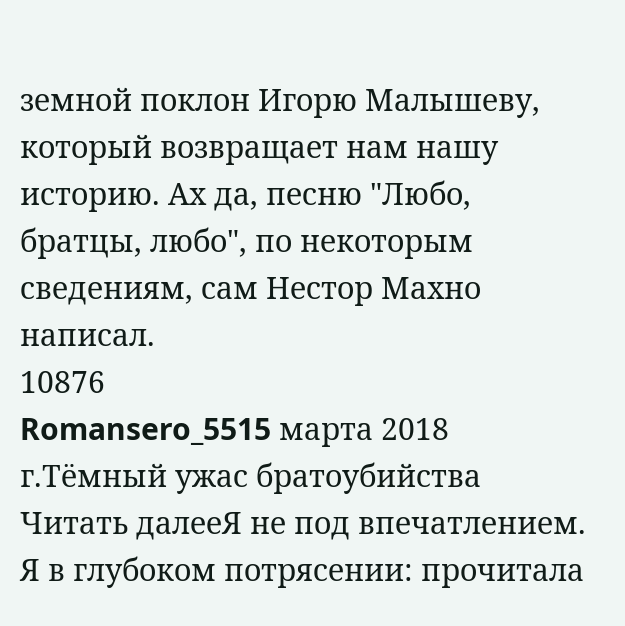земной поклон Игорю Малышеву, который возвращает нам нашу историю. Ах да, песню "Любо, братцы, любо", по некоторым сведениям, сам Нестор Махно написал.
10876
Romansero_5515 марта 2018 г.Тёмный ужас братоубийства
Читать далееЯ не под впечатлением. Я в глубоком потрясении: прочитала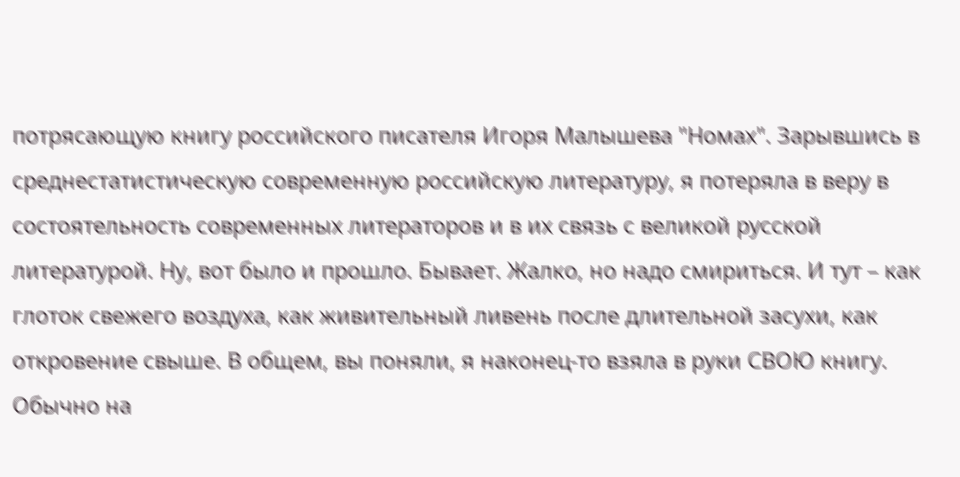потрясающую книгу российского писателя Игоря Малышева "Номах". Зарывшись в среднестатистическую современную российскую литературу, я потеряла в веру в состоятельность современных литераторов и в их связь с великой русской литературой. Ну, вот было и прошло. Бывает. Жалко, но надо смириться. И тут – как глоток свежего воздуха, как живительный ливень после длительной засухи, как откровение свыше. В общем, вы поняли, я наконец-то взяла в руки СВОЮ книгу.
Обычно на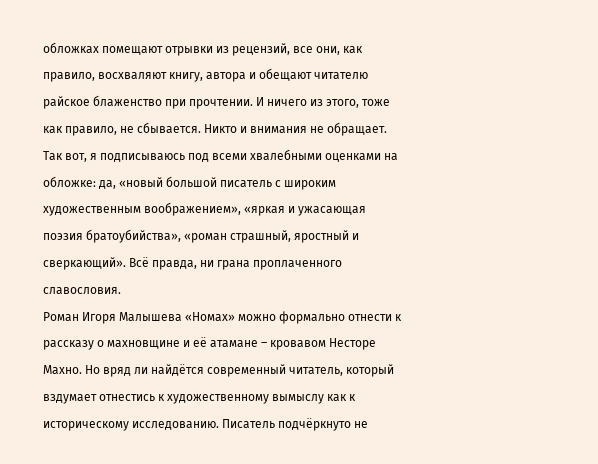обложках помещают отрывки из рецензий, все они, как правило, восхваляют книгу, автора и обещают читателю райское блаженство при прочтении. И ничего из этого, тоже как правило, не сбывается. Никто и внимания не обращает. Так вот, я подписываюсь под всеми хвалебными оценками на обложке: да, «новый большой писатель с широким художественным воображением», «яркая и ужасающая поэзия братоубийства», «роман страшный, яростный и сверкающий». Всё правда, ни грана проплаченного славословия.
Роман Игоря Малышева «Номах» можно формально отнести к рассказу о махновщине и её атамане – кровавом Несторе Махно. Но вряд ли найдётся современный читатель, который вздумает отнестись к художественному вымыслу как к историческому исследованию. Писатель подчёркнуто не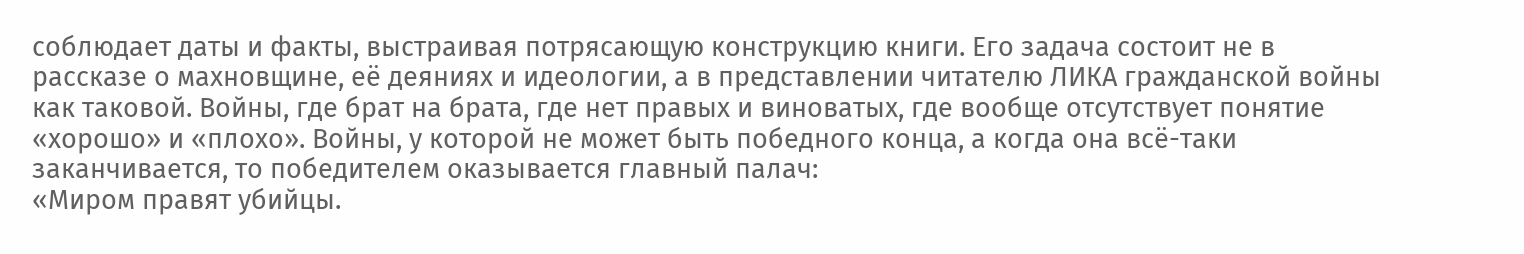соблюдает даты и факты, выстраивая потрясающую конструкцию книги. Его задача состоит не в рассказе о махновщине, её деяниях и идеологии, а в представлении читателю ЛИКА гражданской войны как таковой. Войны, где брат на брата, где нет правых и виноватых, где вообще отсутствует понятие «хорошо» и «плохо». Войны, у которой не может быть победного конца, а когда она всё-таки заканчивается, то победителем оказывается главный палач:
«Миром правят убийцы.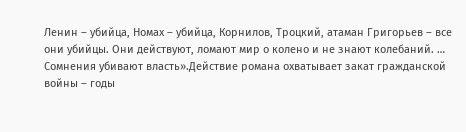Ленин – убийца, Номах – убийца, Корнилов, Троцкий, атаман Григорьев – все они убийцы. Они действуют, ломают мир о колено и не знают колебаний. … Сомнения убивают власть».Действие романа охватывает закат гражданской войны – годы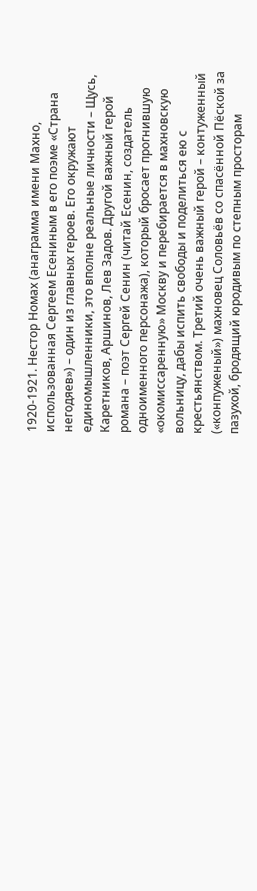1920-1921. Нестор Номах (анаграмма имени Махно, использованная Сергеем Есениным в его поэме «Страна негодяев») – один из главных героев. Его окружают единомышленники, это вполне реальные личности – Щусь, Каретников, Аршинов, Лев Задов. Другой важный герой романа – поэт Сергей Сенин (читай Есенин, создатель одноименного персонажа), который бросает прогнившую «окомиссаренную» Москву и перебирается в махновскую вольницу, дабы испить свободы и поделиться ею с крестьянством. Третий очень важный герой – контуженный («конпуженый») махновец Соловьёв со спасённой Пёской за пазухой, бродящий юродивым по степным просторам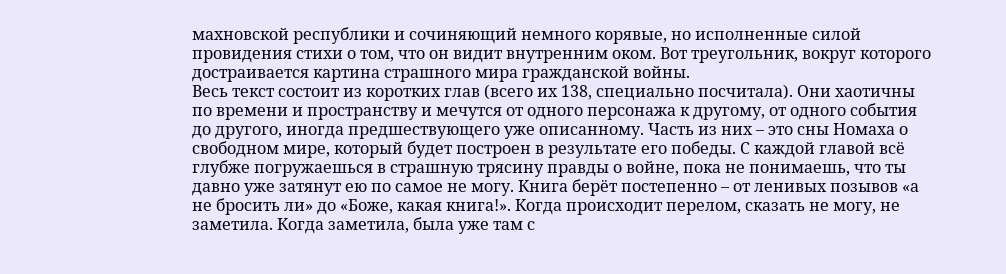махновской республики и сочиняющий немного корявые, но исполненные силой провидения стихи о том, что он видит внутренним оком. Вот треугольник, вокруг которого достраивается картина страшного мира гражданской войны.
Весь текст состоит из коротких глав (всего их 138, специально посчитала). Они хаотичны по времени и пространству и мечутся от одного персонажа к другому, от одного события до другого, иногда предшествующего уже описанному. Часть из них – это сны Номаха о свободном мире, который будет построен в результате его победы. С каждой главой всё глубже погружаешься в страшную трясину правды о войне, пока не понимаешь, что ты давно уже затянут ею по самое не могу. Книга берёт постепенно – от ленивых позывов «а не бросить ли» до «Боже, какая книга!». Когда происходит перелом, сказать не могу, не заметила. Когда заметила, была уже там с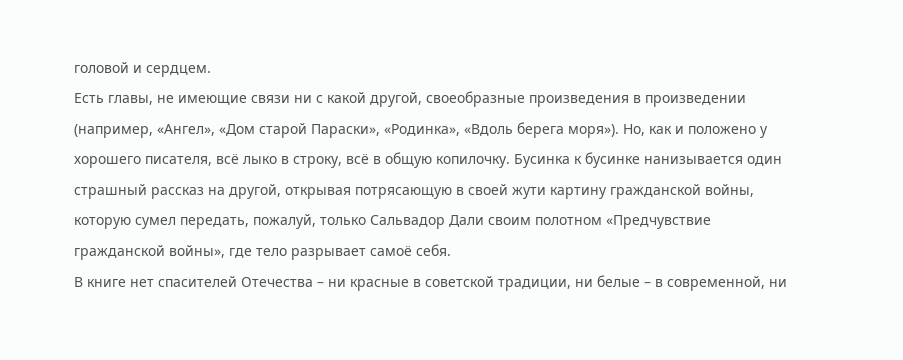головой и сердцем.
Есть главы, не имеющие связи ни с какой другой, своеобразные произведения в произведении (например, «Ангел», «Дом старой Параски», «Родинка», «Вдоль берега моря»). Но, как и положено у хорошего писателя, всё лыко в строку, всё в общую копилочку. Бусинка к бусинке нанизывается один страшный рассказ на другой, открывая потрясающую в своей жути картину гражданской войны, которую сумел передать, пожалуй, только Сальвадор Дали своим полотном «Предчувствие гражданской войны», где тело разрывает самоё себя.
В книге нет спасителей Отечества – ни красные в советской традиции, ни белые – в современной, ни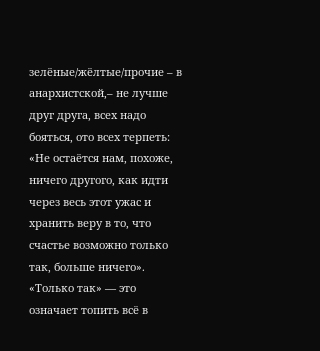зелёные/жёлтые/прочие – в анархистской,– не лучше друг друга, всех надо бояться, ото всех терпеть: «Не остаётся нам, похоже, ничего другого, как идти через весь этот ужас и хранить веру в то, что счастье возможно только так, больше ничего». «Только так» — это означает топить всё в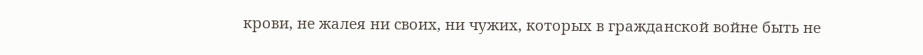крови, не жалея ни своих, ни чужих, которых в гражданской войне быть не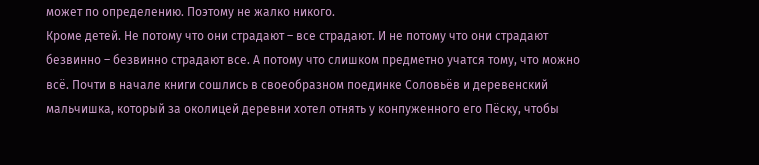может по определению. Поэтому не жалко никого.
Кроме детей. Не потому что они страдают – все страдают. И не потому что они страдают безвинно – безвинно страдают все. А потому что слишком предметно учатся тому, что можно всё. Почти в начале книги сошлись в своеобразном поединке Соловьёв и деревенский мальчишка, который за околицей деревни хотел отнять у конпуженного его Пёску, чтобы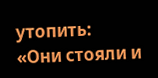утопить:
«Они стояли и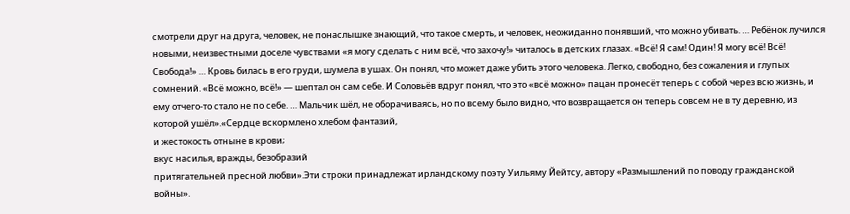смотрели друг на друга, человек, не понаслышке знающий, что такое смерть, и человек, неожиданно понявший, что можно убивать. … Ребёнок лучился новыми, неизвестными доселе чувствами «я могу сделать с ним всё, что захочу!» читалось в детских глазах. «Всё! Я сам! Один! Я могу всё! Всё! Свобода!» … Кровь билась в его груди, шумела в ушах. Он понял, что может даже убить этого человека. Легко, свободно, без сожаления и глупых сомнений. «Всё можно, всё!» — шептал он сам себе. И Соловьёв вдруг понял, что это «всё можно» пацан пронесёт теперь с собой через всю жизнь, и ему отчего-то стало не по себе. … Мальчик шёл, не оборачиваясь, но по всему было видно, что возвращается он теперь совсем не в ту деревню, из которой ушёл».«Сердце вскормлено хлебом фантазий,
и жестокость отныне в крови;
вкус насилья, вражды, безобразий
притягательней пресной любви».Эти строки принадлежат ирландскому поэту Уильяму Йейтсу, автору «Размышлений по поводу гражданской войны».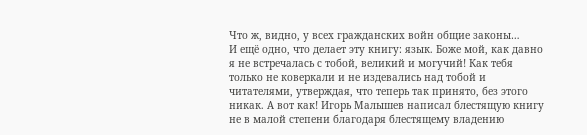Что ж, видно, у всех гражданских войн общие законы…
И ещё одно, что делает эту книгу: язык. Боже мой, как давно я не встречалась с тобой, великий и могучий! Как тебя только не коверкали и не издевались над тобой и читателями, утверждая, что теперь так принято, без этого никак. А вот как! Игорь Малышев написал блестящую книгу не в малой степени благодаря блестящему владению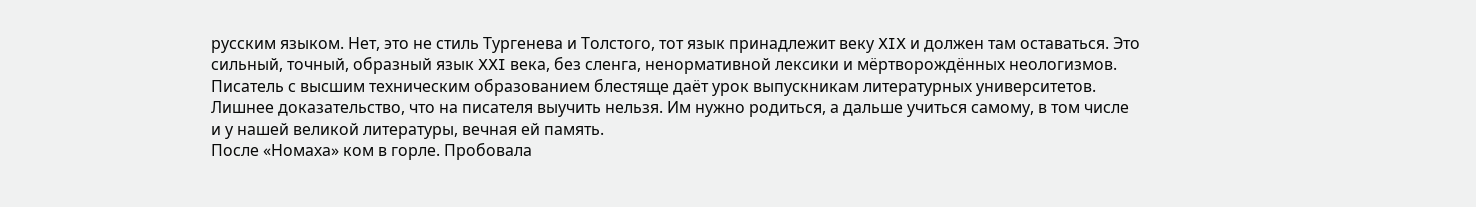русским языком. Нет, это не стиль Тургенева и Толстого, тот язык принадлежит веку XIX и должен там оставаться. Это сильный, точный, образный язык XXI века, без сленга, ненормативной лексики и мёртворождённых неологизмов. Писатель с высшим техническим образованием блестяще даёт урок выпускникам литературных университетов. Лишнее доказательство, что на писателя выучить нельзя. Им нужно родиться, а дальше учиться самому, в том числе и у нашей великой литературы, вечная ей память.
После «Номаха» ком в горле. Пробовала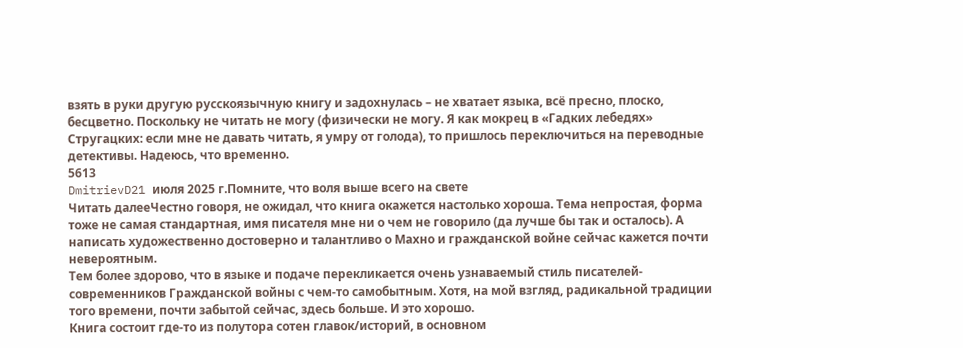взять в руки другую русскоязычную книгу и задохнулась – не хватает языка, всё пресно, плоско, бесцветно. Поскольку не читать не могу (физически не могу. Я как мокрец в «Гадких лебедях» Стругацких: если мне не давать читать, я умру от голода), то пришлось переключиться на переводные детективы. Надеюсь, что временно.
5613
DmitrievD21 июля 2025 г.Помните, что воля выше всего на свете
Читать далееЧестно говоря, не ожидал, что книга окажется настолько хороша. Тема непростая, форма тоже не самая стандартная, имя писателя мне ни о чем не говорило (да лучше бы так и осталось). А написать художественно достоверно и талантливо о Махно и гражданской войне сейчас кажется почти невероятным.
Тем более здорово, что в языке и подаче перекликается очень узнаваемый стиль писателей-современников Гражданской войны с чем-то самобытным. Хотя, на мой взгляд, радикальной традиции того времени, почти забытой сейчас, здесь больше. И это хорошо.
Книга состоит где-то из полутора сотен главок/историй, в основном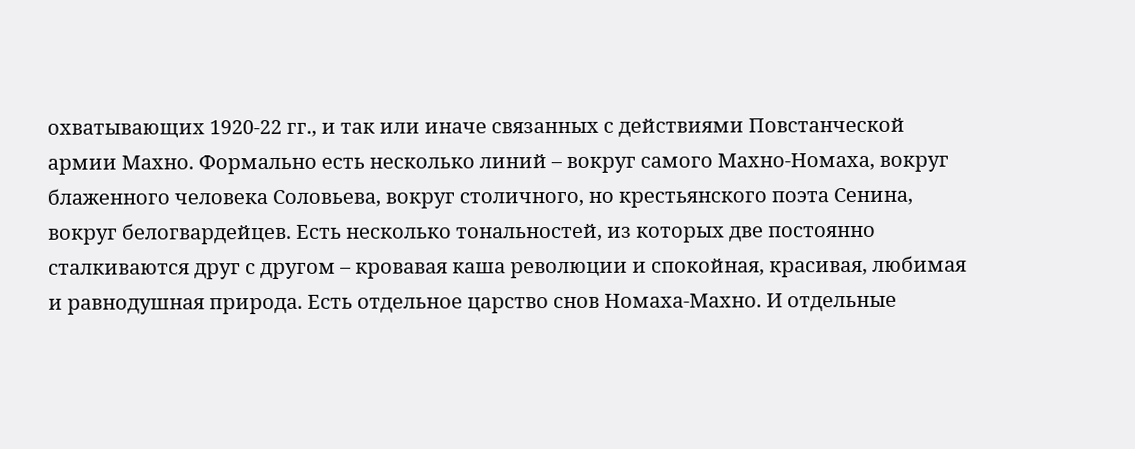охватывающих 1920-22 гг., и так или иначе связанных с действиями Повстанческой армии Махно. Формально есть несколько линий – вокруг самого Махно-Номаха, вокруг блаженного человека Соловьева, вокруг столичного, но крестьянского поэта Сенина, вокруг белогвардейцев. Есть несколько тональностей, из которых две постоянно сталкиваются друг с другом – кровавая каша революции и спокойная, красивая, любимая и равнодушная природа. Есть отдельное царство снов Номаха-Махно. И отдельные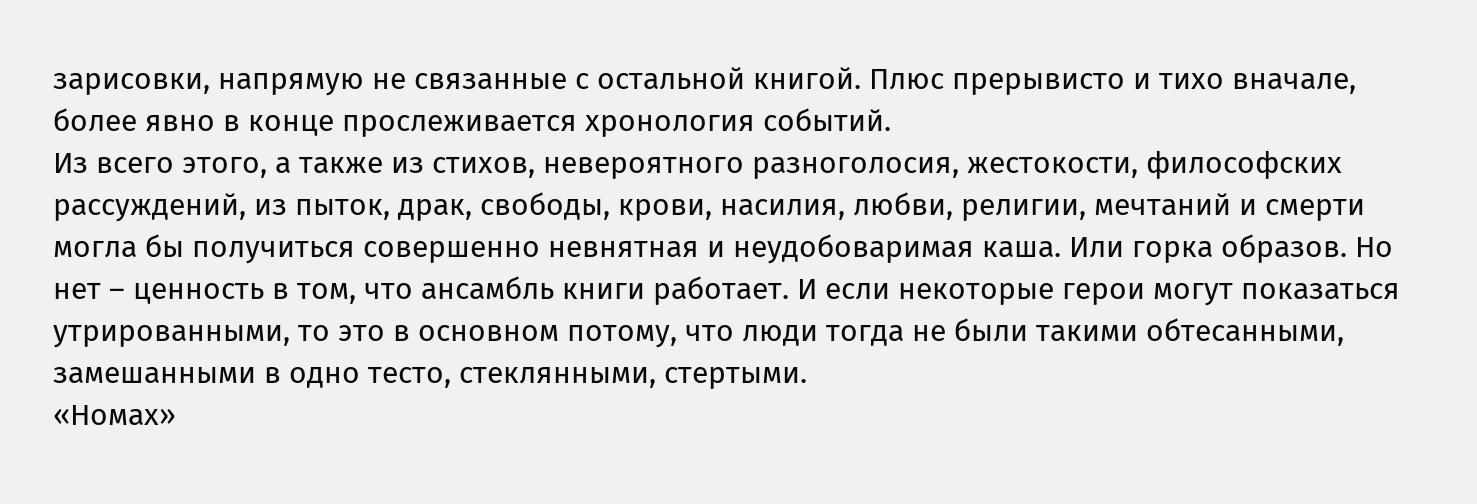зарисовки, напрямую не связанные с остальной книгой. Плюс прерывисто и тихо вначале, более явно в конце прослеживается хронология событий.
Из всего этого, а также из стихов, невероятного разноголосия, жестокости, философских рассуждений, из пыток, драк, свободы, крови, насилия, любви, религии, мечтаний и смерти могла бы получиться совершенно невнятная и неудобоваримая каша. Или горка образов. Но нет – ценность в том, что ансамбль книги работает. И если некоторые герои могут показаться утрированными, то это в основном потому, что люди тогда не были такими обтесанными, замешанными в одно тесто, стеклянными, стертыми.
«Номах»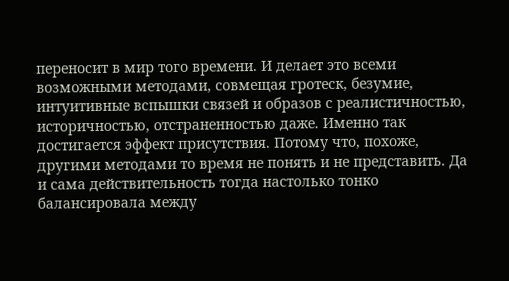переносит в мир того времени. И делает это всеми возможными методами, совмещая гротеск, безумие, интуитивные вспышки связей и образов с реалистичностью, историчностью, отстраненностью даже. Именно так достигается эффект присутствия. Потому что, похоже, другими методами то время не понять и не представить. Да и сама действительность тогда настолько тонко балансировала между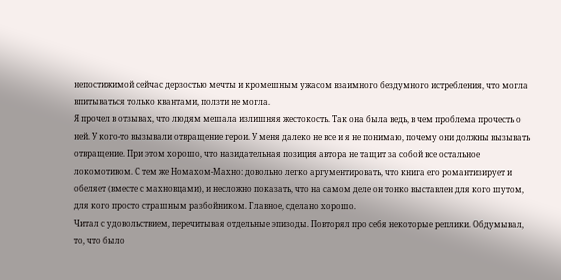непостижимой сейчас дерзостью мечты и кромешным ужасом взаимного бездумного истребления, что могла впитываться только квантами, ползти не могла.
Я прочел в отзывах, что людям мешала излишняя жестокость. Так она была ведь, в чем проблема прочесть о ней. У кого-то вызывали отвращение герои. У меня далеко не все и я не понимаю, почему они должны вызывать отвращение. При этом хорошо, что назидательная позиция автора не тащит за собой все остальное локомотивом. С тем же Номахом-Махно: довольно легко аргументировать, что книга его романтизирует и обеляет (вместе с махновцами), и несложно показать, что на самом деле он тонко выставлен для кого шутом, для кого просто страшным разбойником. Главное, сделано хорошо.
Читал с удовольствием, перечитывая отдельные эпизоды. Повторял про себя некоторые реплики. Обдумывал, то, что было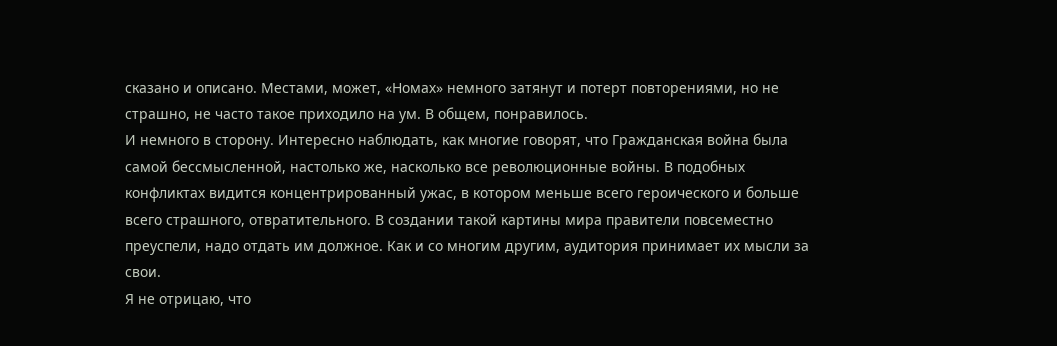сказано и описано. Местами, может, «Номах» немного затянут и потерт повторениями, но не страшно, не часто такое приходило на ум. В общем, понравилось.
И немного в сторону. Интересно наблюдать, как многие говорят, что Гражданская война была самой бессмысленной, настолько же, насколько все революционные войны. В подобных конфликтах видится концентрированный ужас, в котором меньше всего героического и больше всего страшного, отвратительного. В создании такой картины мира правители повсеместно преуспели, надо отдать им должное. Как и со многим другим, аудитория принимает их мысли за свои.
Я не отрицаю, что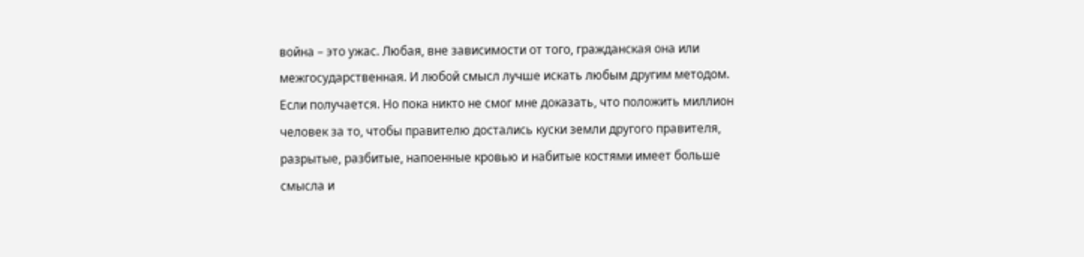война – это ужас. Любая, вне зависимости от того, гражданская она или межгосударственная. И любой смысл лучше искать любым другим методом. Если получается. Но пока никто не смог мне доказать, что положить миллион человек за то, чтобы правителю достались куски земли другого правителя, разрытые, разбитые, напоенные кровью и набитые костями имеет больше смысла и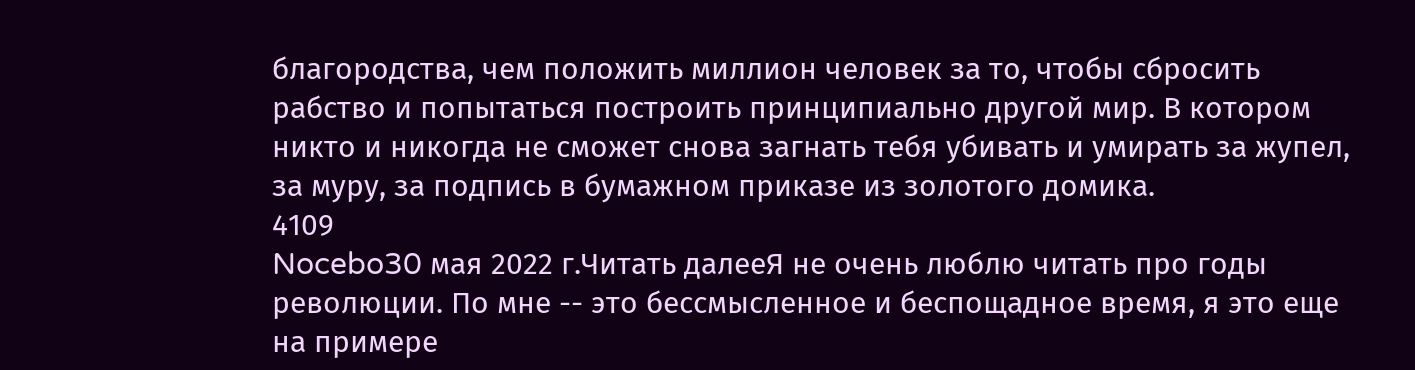благородства, чем положить миллион человек за то, чтобы сбросить рабство и попытаться построить принципиально другой мир. В котором никто и никогда не сможет снова загнать тебя убивать и умирать за жупел, за муру, за подпись в бумажном приказе из золотого домика.
4109
Nocebo30 мая 2022 г.Читать далееЯ не очень люблю читать про годы революции. По мне -- это бессмысленное и беспощадное время, я это еще на примере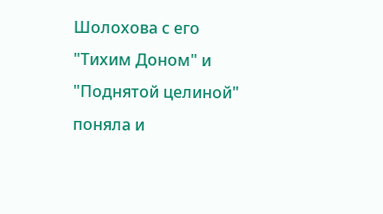Шолохова с его "Тихим Доном" и "Поднятой целиной" поняла и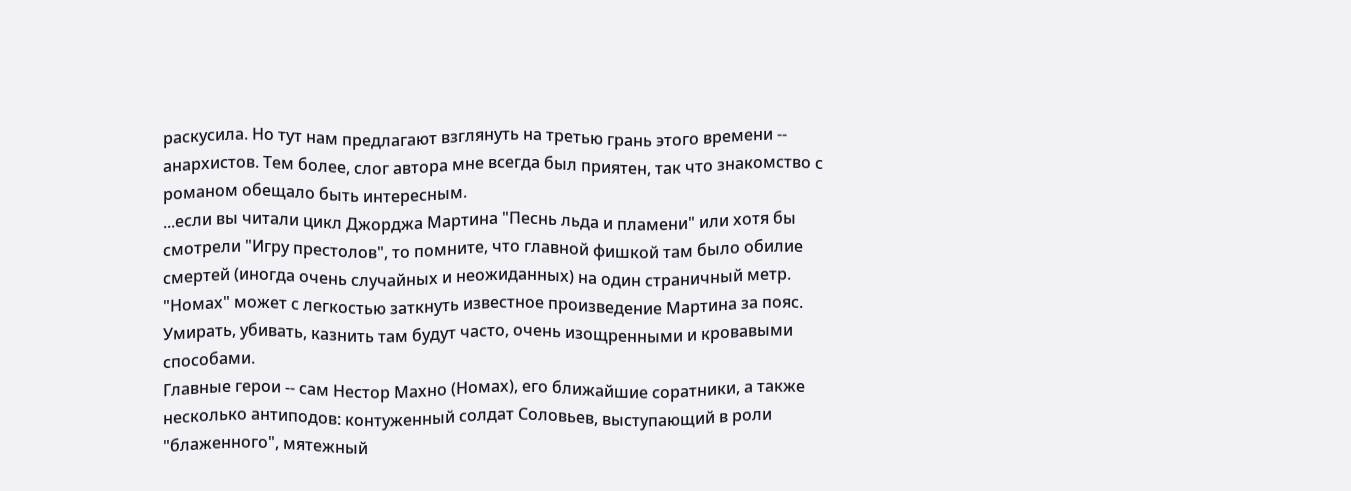раскусила. Но тут нам предлагают взглянуть на третью грань этого времени -- анархистов. Тем более, слог автора мне всегда был приятен, так что знакомство с романом обещало быть интересным.
...если вы читали цикл Джорджа Мартина "Песнь льда и пламени" или хотя бы смотрели "Игру престолов", то помните, что главной фишкой там было обилие смертей (иногда очень случайных и неожиданных) на один страничный метр. "Номах" может с легкостью заткнуть известное произведение Мартина за пояс. Умирать, убивать, казнить там будут часто, очень изощренными и кровавыми способами.
Главные герои -- сам Нестор Махно (Номах), его ближайшие соратники, а также несколько антиподов: контуженный солдат Соловьев, выступающий в роли "блаженного", мятежный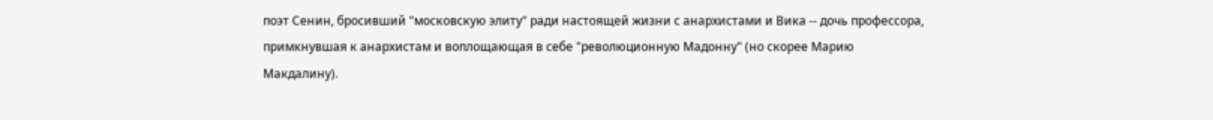поэт Сенин, бросивший "московскую элиту" ради настоящей жизни с анархистами и Вика -- дочь профессора, примкнувшая к анархистам и воплощающая в себе "революционную Мадонну" (но скорее Марию Макдалину).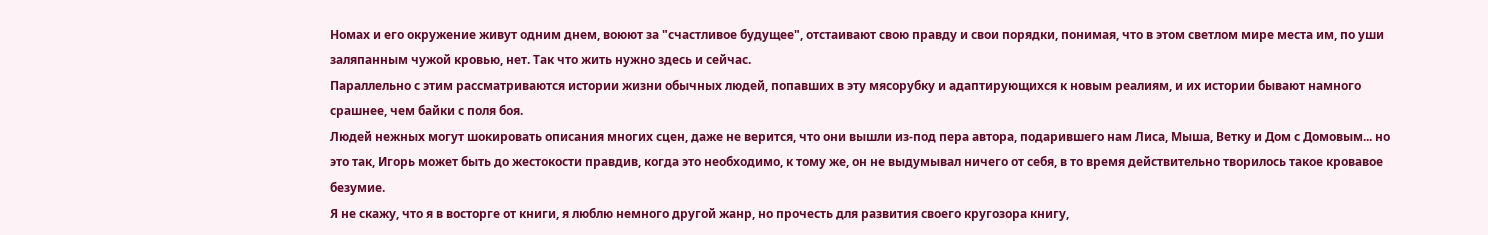Номах и его окружение живут одним днем, воюют за "счастливое будущее", отстаивают свою правду и свои порядки, понимая, что в этом светлом мире места им, по уши заляпанным чужой кровью, нет. Так что жить нужно здесь и сейчас.
Параллельно с этим рассматриваются истории жизни обычных людей, попавших в эту мясорубку и адаптирующихся к новым реалиям, и их истории бывают намного срашнее, чем байки с поля боя.
Людей нежных могут шокировать описания многих сцен, даже не верится, что они вышли из-под пера автора, подарившего нам Лиса, Мыша, Ветку и Дом с Домовым... но это так, Игорь может быть до жестокости правдив, когда это необходимо, к тому же, он не выдумывал ничего от себя, в то время действительно творилось такое кровавое безумие.
Я не скажу, что я в восторге от книги, я люблю немного другой жанр, но прочесть для развития своего кругозора книгу,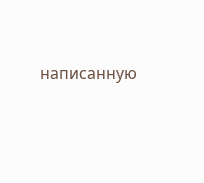написанную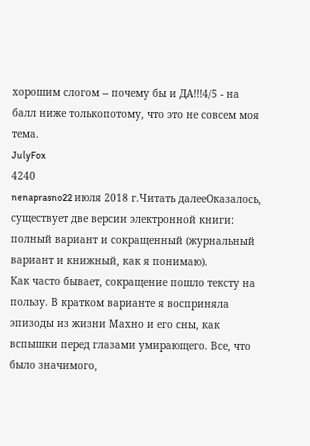хорошим слогом -- почему бы и ДА!!!4/5 - на балл ниже толькопотому, что это не совсем моя тема.
JulyFox
4240
nenaprasno22 июля 2018 г.Читать далееОказалось, существует две версии электронной книги: полный вариант и сокращенный (журнальный вариант и книжный, как я понимаю).
Как часто бывает, сокращение пошло тексту на пользу. В кратком варианте я восприняла эпизоды из жизни Махно и его сны, как вспышки перед глазами умирающего. Все, что было значимого,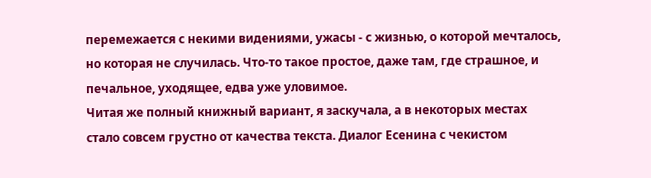перемежается с некими видениями, ужасы - с жизнью, о которой мечталось, но которая не случилась. Что-то такое простое, даже там, где страшное, и печальное, уходящее, едва уже уловимое.
Читая же полный книжный вариант, я заскучала, а в некоторых местах стало совсем грустно от качества текста. Диалог Есенина с чекистом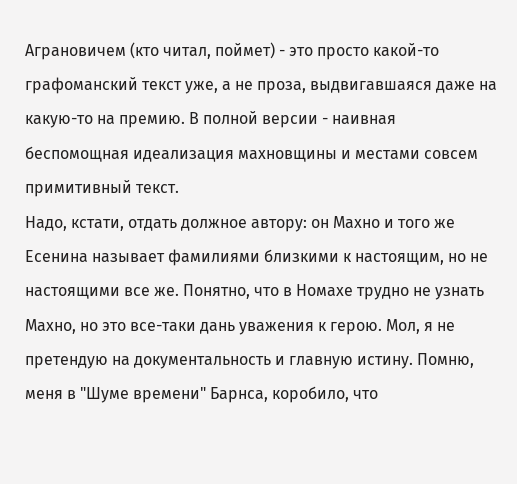Аграновичем (кто читал, поймет) - это просто какой-то графоманский текст уже, а не проза, выдвигавшаяся даже на какую-то на премию. В полной версии - наивная беспомощная идеализация махновщины и местами совсем примитивный текст.
Надо, кстати, отдать должное автору: он Махно и того же Есенина называет фамилиями близкими к настоящим, но не настоящими все же. Понятно, что в Номахе трудно не узнать Махно, но это все-таки дань уважения к герою. Мол, я не претендую на документальность и главную истину. Помню, меня в "Шуме времени" Барнса, коробило, что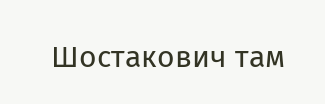Шостакович там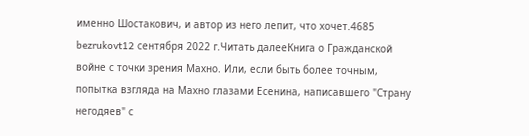именно Шостакович, и автор из него лепит, что хочет.4685
bezrukovt12 сентября 2022 г.Читать далееКнига о Гражданской войне с точки зрения Махно. Или, если быть более точным, попытка взгляда на Махно глазами Есенина, написавшего "Страну негодяев" с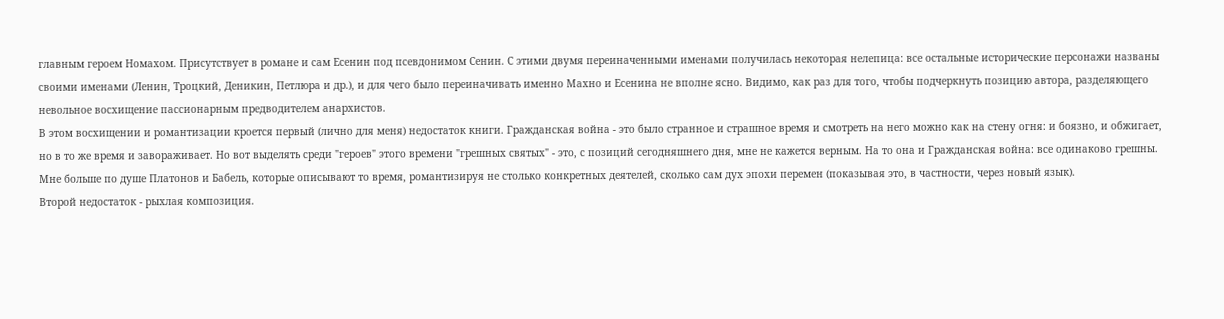главным героем Номахом. Присутствует в романе и сам Есенин под псевдонимом Сенин. С этими двумя переиначенными именами получилась некоторая нелепица: все остальные исторические персонажи названы своими именами (Ленин, Троцкий, Деникин, Петлюра и др.), и для чего было переиначивать именно Махно и Есенина не вполне ясно. Видимо, как раз для того, чтобы подчеркнуть позицию автора, разделяющего невольное восхищение пассионарным предводителем анархистов.
В этом восхищении и романтизации кроется первый (лично для меня) недостаток книги. Гражданская война - это было странное и страшное время и смотреть на него можно как на стену огня: и боязно, и обжигает, но в то же время и завораживает. Но вот выделять среди "героев" этого времени "грешных святых" - это, с позиций сегодняшнего дня, мне не кажется верным. На то она и Гражданская война: все одинаково грешны. Мне больше по душе Платонов и Бабель, которые описывают то время, романтизируя не столько конкретных деятелей, сколько сам дух эпохи перемен (показывая это, в частности, через новый язык).
Второй недостаток - рыхлая композиция.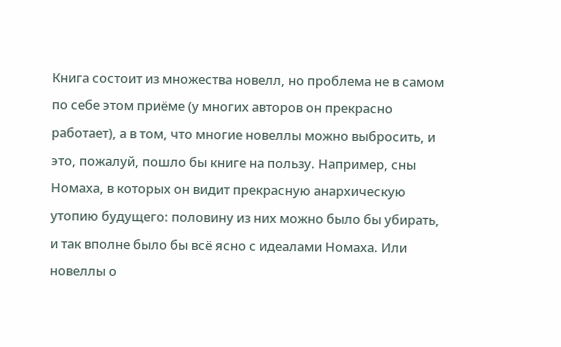Книга состоит из множества новелл, но проблема не в самом по себе этом приёме (у многих авторов он прекрасно работает), а в том, что многие новеллы можно выбросить, и это, пожалуй, пошло бы книге на пользу. Например, сны Номаха, в которых он видит прекрасную анархическую утопию будущего: половину из них можно было бы убирать, и так вполне было бы всё ясно с идеалами Номаха. Или новеллы о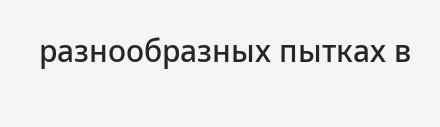разнообразных пытках в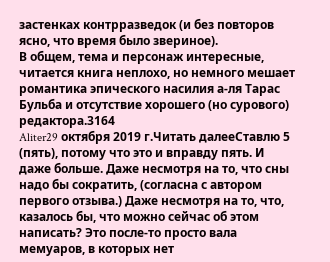застенках контрразведок (и без повторов ясно, что время было звериное).
В общем, тема и персонаж интересные, читается книга неплохо, но немного мешает романтика эпического насилия а-ля Тарас Бульба и отсутствие хорошего (но сурового) редактора.3164
Aliter29 октября 2019 г.Читать далееСтавлю 5 (пять), потому что это и вправду пять. И даже больше. Даже несмотря на то, что сны надо бы сократить, (согласна с автором первого отзыва.) Даже несмотря на то, что, казалось бы, что можно сейчас об этом написать? Это после-то просто вала мемуаров, в которых нет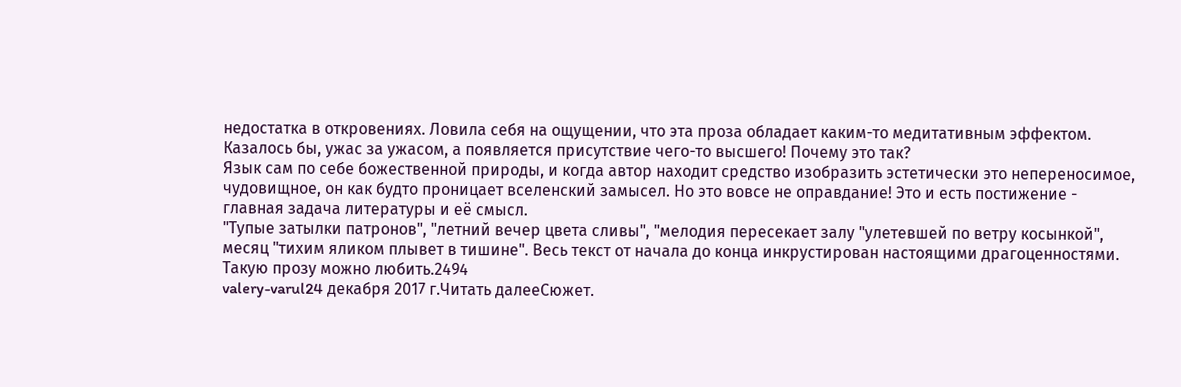недостатка в откровениях. Ловила себя на ощущении, что эта проза обладает каким-то медитативным эффектом. Казалось бы, ужас за ужасом, а появляется присутствие чего-то высшего! Почему это так?
Язык сам по себе божественной природы, и когда автор находит средство изобразить эстетически это непереносимое, чудовищное, он как будто проницает вселенский замысел. Но это вовсе не оправдание! Это и есть постижение - главная задача литературы и её смысл.
"Тупые затылки патронов", "летний вечер цвета сливы", "мелодия пересекает залу "улетевшей по ветру косынкой", месяц "тихим яликом плывет в тишине". Весь текст от начала до конца инкрустирован настоящими драгоценностями.
Такую прозу можно любить.2494
valery-varul24 декабря 2017 г.Читать далееСюжет.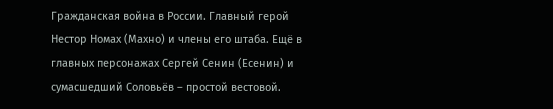Гражданская война в России. Главный герой Нестор Номах (Махно) и члены его штаба. Ещё в главных персонажах Сергей Сенин (Есенин) и сумасшедший Соловьёв – простой вестовой.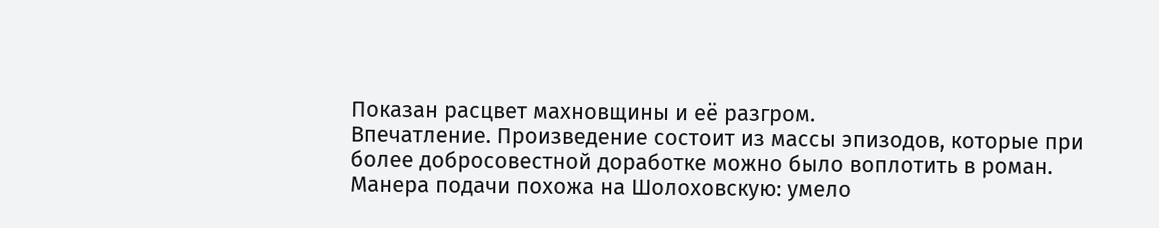Показан расцвет махновщины и её разгром.
Впечатление. Произведение состоит из массы эпизодов, которые при более добросовестной доработке можно было воплотить в роман. Манера подачи похожа на Шолоховскую: умело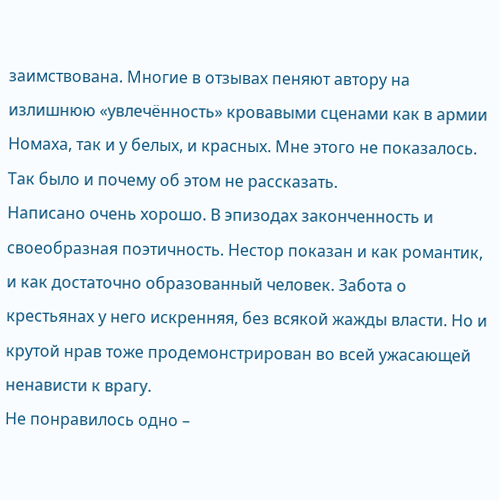заимствована. Многие в отзывах пеняют автору на излишнюю «увлечённость» кровавыми сценами как в армии Номаха, так и у белых, и красных. Мне этого не показалось. Так было и почему об этом не рассказать.
Написано очень хорошо. В эпизодах законченность и своеобразная поэтичность. Нестор показан и как романтик, и как достаточно образованный человек. Забота о крестьянах у него искренняя, без всякой жажды власти. Но и крутой нрав тоже продемонстрирован во всей ужасающей ненависти к врагу.
Не понравилось одно –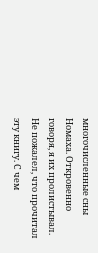многочисленные сны Номаха. Откровенно говоря, я их пролистывал.
Не пожалел, что прочитал эту книгу. С чем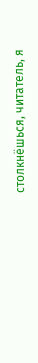столкнёшься, читатель, я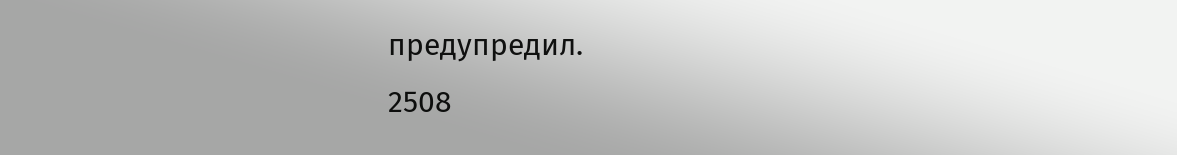предупредил.
2508